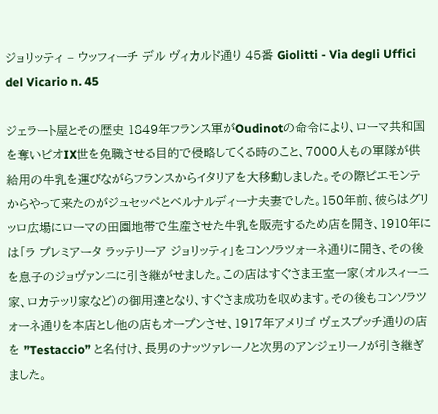ジョリッティ – ウッフィーチ デル ヴィカルド通り 45番 Giolitti - Via degli Uffici del Vicario n. 45

ジェラート屋とその歴史 1849年フランス軍がOudinotの命令により、ローマ共和国を奪いピオIX世を免職させる目的で侵略してくる時のこと、7000人もの軍隊が供給用の牛乳を運びながらフランスからイタリアを大移動しました。その際ピエモンテからやって来たのがジュセッペとベルナルディーナ夫妻でした。150年前、彼らはグリッロ広場にローマの田園地帯で生産させた牛乳を販売するため店を開き、1910年には「ラ プレミアータ ラッテリーア ジョリッティ」をコンソラツォーネ通りに開き、その後を息子のジョヴァンニに引き継がせました。この店はすぐさま王室一家(オルスィーニ家、ロカテッリ家など)の御用達となり、すぐさま成功を収めます。その後もコンソラツォーネ通りを本店とし他の店もオープンさせ、1917年アメリゴ ヴェスプッチ通りの店を ”Testaccio” と名付け、長男のナッツァレーノと次男のアンジェリーノが引き継ぎました。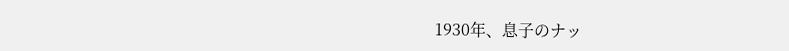1930年、息子のナッ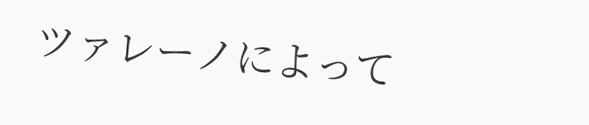ツァレーノによって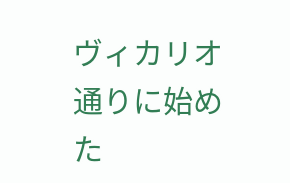ヴィカリオ通りに始めた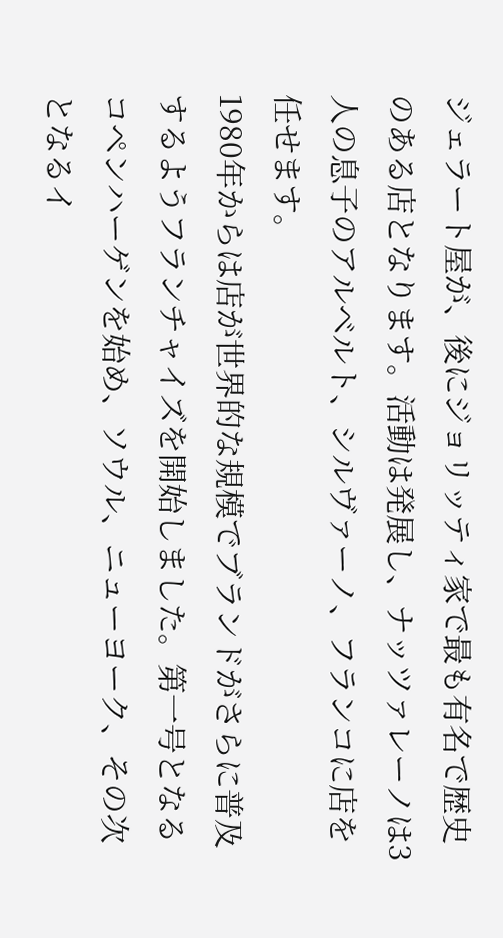ジェラート屋が、後にジョリッティ家で最も有名で歴史のある店となります。活動は発展し、ナッツァレーノは3人の息子のアルベルト、シルヴァーノ、フランコに店を任せます。
1980年からは店が世界的な規模でブランドがさらに普及するようフランチャイズを開始しました。第一号となるコペンハーゲンを始め、ソウル、ニューヨーク、その次となるイ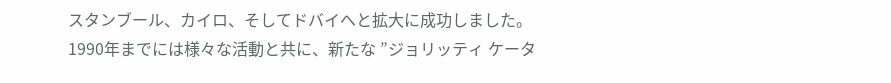スタンブール、カイロ、そしてドバイへと拡大に成功しました。
1990年までには様々な活動と共に、新たな ”ジョリッティ ケータ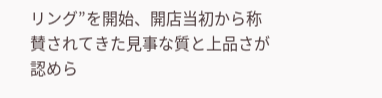リング”を開始、開店当初から称賛されてきた見事な質と上品さが認めら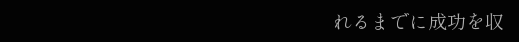れるまでに成功を収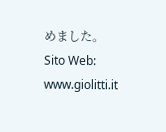めました。
Sito Web: www.giolitti.it